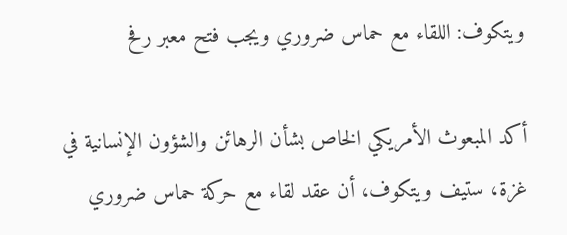ويتكوف: اللقاء مع حماس ضروري ويجب فتح معبر رفح

أكد المبعوث الأمريكي الخاص بشأن الرهائن والشؤون الإنسانية في غزة، ستيف ويتكوف، أن عقد لقاء مع حركة حماس ضروري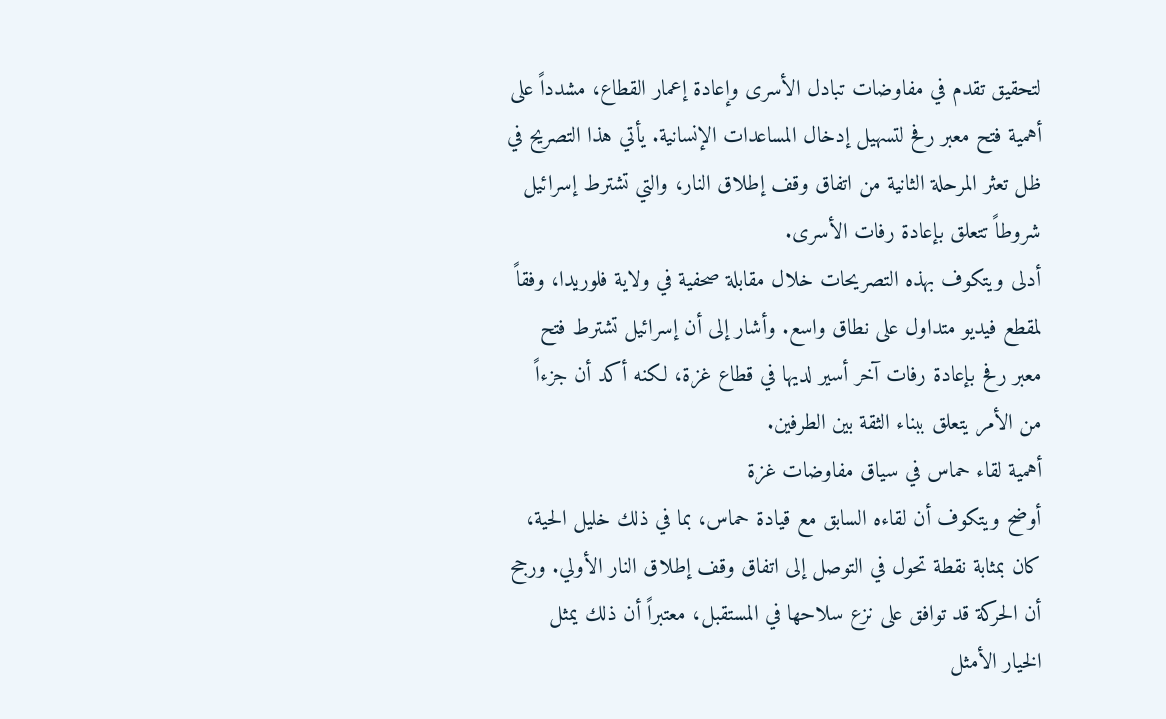لتحقيق تقدم في مفاوضات تبادل الأسرى وإعادة إعمار القطاع، مشدداً على أهمية فتح معبر رفح لتسهيل إدخال المساعدات الإنسانية. يأتي هذا التصريح في ظل تعثر المرحلة الثانية من اتفاق وقف إطلاق النار، والتي تشترط إسرائيل شروطاً تتعلق بإعادة رفات الأسرى.
أدلى ويتكوف بهذه التصريحات خلال مقابلة صحفية في ولاية فلوريدا، وفقاً لمقطع فيديو متداول على نطاق واسع. وأشار إلى أن إسرائيل تشترط فتح معبر رفح بإعادة رفات آخر أسير لديها في قطاع غزة، لكنه أكد أن جزءاً من الأمر يتعلق ببناء الثقة بين الطرفين.
أهمية لقاء حماس في سياق مفاوضات غزة
أوضح ويتكوف أن لقاءه السابق مع قيادة حماس، بما في ذلك خليل الحية، كان بمثابة نقطة تحول في التوصل إلى اتفاق وقف إطلاق النار الأولي. ورجح أن الحركة قد توافق على نزع سلاحها في المستقبل، معتبراً أن ذلك يمثل الخيار الأمثل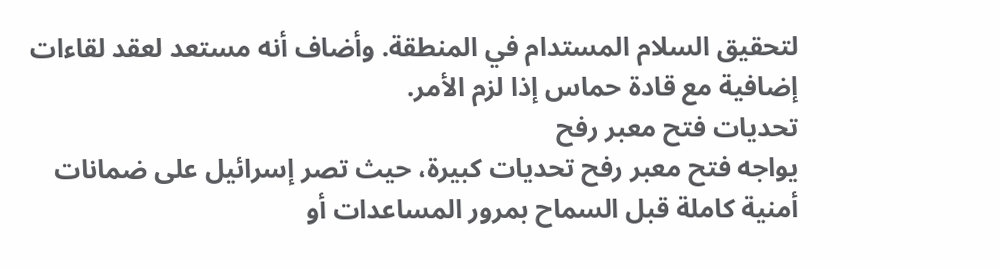لتحقيق السلام المستدام في المنطقة. وأضاف أنه مستعد لعقد لقاءات إضافية مع قادة حماس إذا لزم الأمر.
تحديات فتح معبر رفح
يواجه فتح معبر رفح تحديات كبيرة، حيث تصر إسرائيل على ضمانات أمنية كاملة قبل السماح بمرور المساعدات أو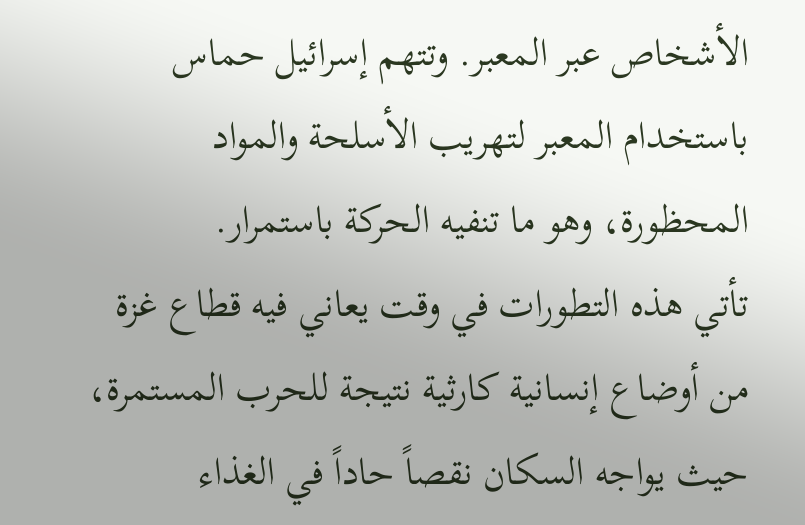الأشخاص عبر المعبر. وتتهم إسرائيل حماس باستخدام المعبر لتهريب الأسلحة والمواد المحظورة، وهو ما تنفيه الحركة باستمرار.
تأتي هذه التطورات في وقت يعاني فيه قطاع غزة من أوضاع إنسانية كارثية نتيجة للحرب المستمرة، حيث يواجه السكان نقصاً حاداً في الغذاء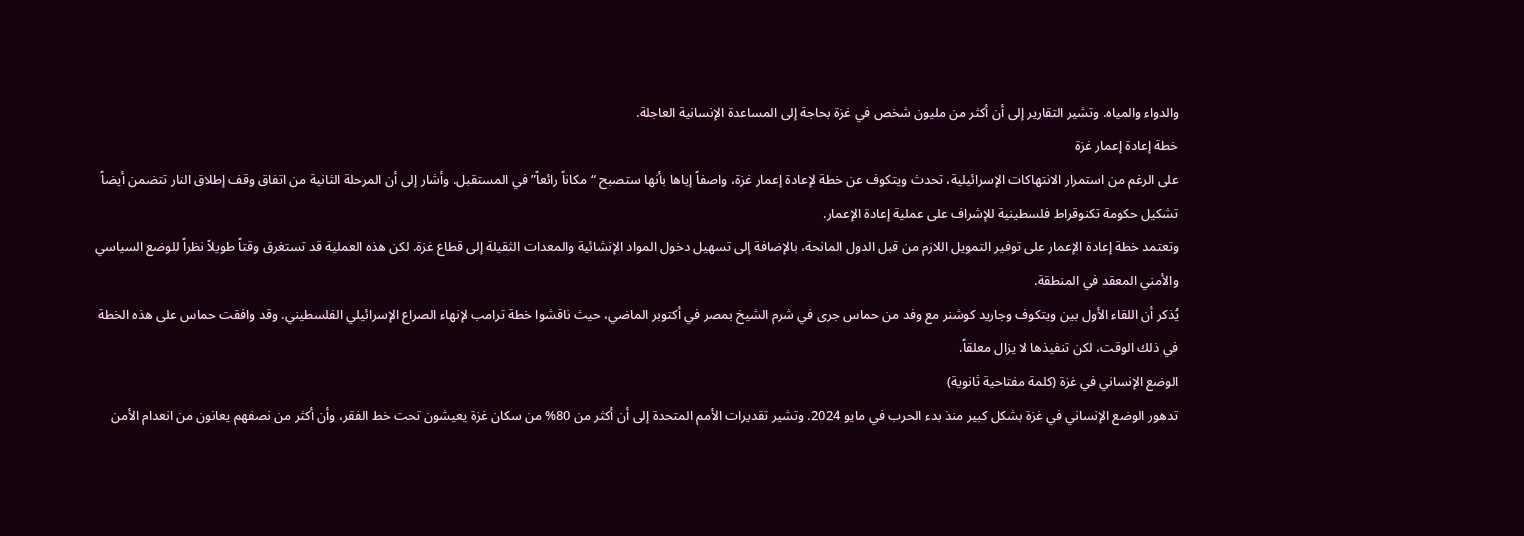والدواء والمياه. وتشير التقارير إلى أن أكثر من مليون شخص في غزة بحاجة إلى المساعدة الإنسانية العاجلة.
خطة إعادة إعمار غزة
على الرغم من استمرار الانتهاكات الإسرائيلية، تحدث ويتكوف عن خطة لإعادة إعمار غزة، واصفاً إياها بأنها ستصبح “مكاناً رائعاً” في المستقبل. وأشار إلى أن المرحلة الثانية من اتفاق وقف إطلاق النار تتضمن أيضاً تشكيل حكومة تكنوقراط فلسطينية للإشراف على عملية إعادة الإعمار.
وتعتمد خطة إعادة الإعمار على توفير التمويل اللازم من قبل الدول المانحة، بالإضافة إلى تسهيل دخول المواد الإنشائية والمعدات الثقيلة إلى قطاع غزة. لكن هذه العملية قد تستغرق وقتاً طويلاً نظراً للوضع السياسي والأمني المعقد في المنطقة.
يُذكر أن اللقاء الأول بين ويتكوف وجاريد كوشنر مع وفد من حماس جرى في شرم الشيخ بمصر في أكتوبر الماضي، حيث ناقشوا خطة ترامب لإنهاء الصراع الإسرائيلي الفلسطيني. وقد وافقت حماس على هذه الخطة في ذلك الوقت، لكن تنفيذها لا يزال معلقاً.
الوضع الإنساني في غزة (كلمة مفتاحية ثانوية)
تدهور الوضع الإنساني في غزة بشكل كبير منذ بدء الحرب في مايو 2024. وتشير تقديرات الأمم المتحدة إلى أن أكثر من 80% من سكان غزة يعيشون تحت خط الفقر، وأن أكثر من نصفهم يعانون من انعدام الأمن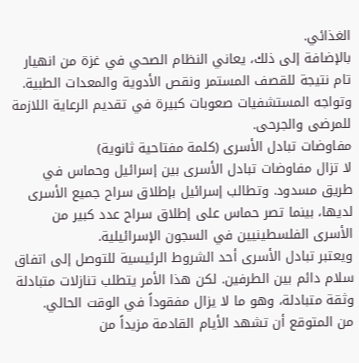الغذائي.
بالإضافة إلى ذلك، يعاني النظام الصحي في غزة من انهيار تام نتيجة للقصف المستمر ونقص الأدوية والمعدات الطبية. وتواجه المستشفيات صعوبات كبيرة في تقديم الرعاية اللازمة للمرضى والجرحى.
مفاوضات تبادل الأسرى (كلمة مفتاحية ثانوية)
لا تزال مفاوضات تبادل الأسرى بين إسرائيل وحماس في طريق مسدود. وتطالب إسرائيل بإطلاق سراح جميع الأسرى لديها، بينما تصر حماس على إطلاق سراح عدد كبير من الأسرى الفلسطينيين في السجون الإسرائيلية.
ويعتبر تبادل الأسرى أحد الشروط الرئيسية للتوصل إلى اتفاق سلام دائم بين الطرفين. لكن هذا الأمر يتطلب تنازلات متبادلة وثقة متبادلة، وهو ما لا يزال مفقوداً في الوقت الحالي.
من المتوقع أن تشهد الأيام القادمة مزيداً من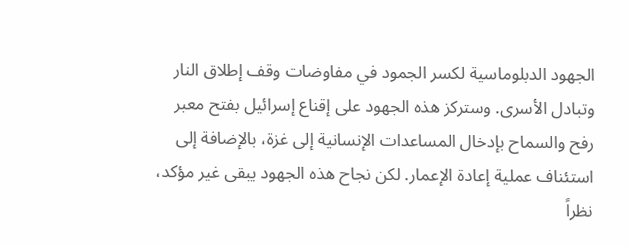الجهود الدبلوماسية لكسر الجمود في مفاوضات وقف إطلاق النار وتبادل الأسرى. وستركز هذه الجهود على إقناع إسرائيل بفتح معبر رفح والسماح بإدخال المساعدات الإنسانية إلى غزة، بالإضافة إلى استئناف عملية إعادة الإعمار. لكن نجاح هذه الجهود يبقى غير مؤكد، نظراً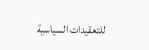للتعقيدات السياسية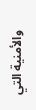والأمنية التي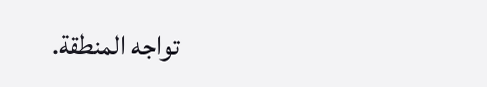تواجه المنطقة.